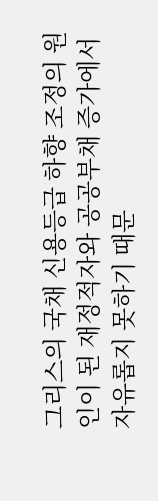그리스의 국채 신용등급 하향 조정의 원인이 된 재정적자와 공공부채 증가에서 자유롭지 못하기 때문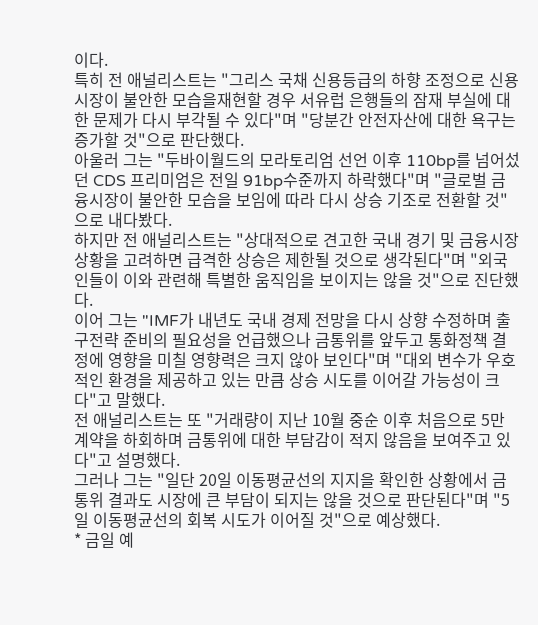이다.
특히 전 애널리스트는 "그리스 국채 신용등급의 하향 조정으로 신용시장이 불안한 모습을재현할 경우 서유럽 은행들의 잠재 부실에 대한 문제가 다시 부각될 수 있다"며 "당분간 안전자산에 대한 욕구는
증가할 것"으로 판단했다.
아울러 그는 "두바이월드의 모라토리엄 선언 이후 110bp를 넘어섰던 CDS 프리미엄은 전일 91bp수준까지 하락했다"며 "글로벌 금융시장이 불안한 모습을 보임에 따라 다시 상승 기조로 전환할 것"으로 내다봤다.
하지만 전 애널리스트는 "상대적으로 견고한 국내 경기 및 금융시장 상황을 고려하면 급격한 상승은 제한될 것으로 생각된다"며 "외국인들이 이와 관련해 특별한 움직임을 보이지는 않을 것"으로 진단했다.
이어 그는 "IMF가 내년도 국내 경제 전망을 다시 상향 수정하며 출구전략 준비의 필요성을 언급했으나 금통위를 앞두고 통화정책 결정에 영향을 미칠 영향력은 크지 않아 보인다"며 "대외 변수가 우호적인 환경을 제공하고 있는 만큼 상승 시도를 이어갈 가능성이 크다"고 말했다.
전 애널리스트는 또 "거래량이 지난 10월 중순 이후 처음으로 5만 계약을 하회하며 금통위에 대한 부담감이 적지 않음을 보여주고 있다"고 설명했다.
그러나 그는 "일단 20일 이동평균선의 지지을 확인한 상황에서 금통위 결과도 시장에 큰 부담이 되지는 않을 것으로 판단된다"며 "5일 이동평균선의 회복 시도가 이어질 것"으로 예상했다.
* 금일 예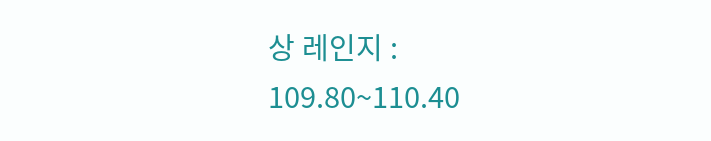상 레인지 : 109.80~110.40